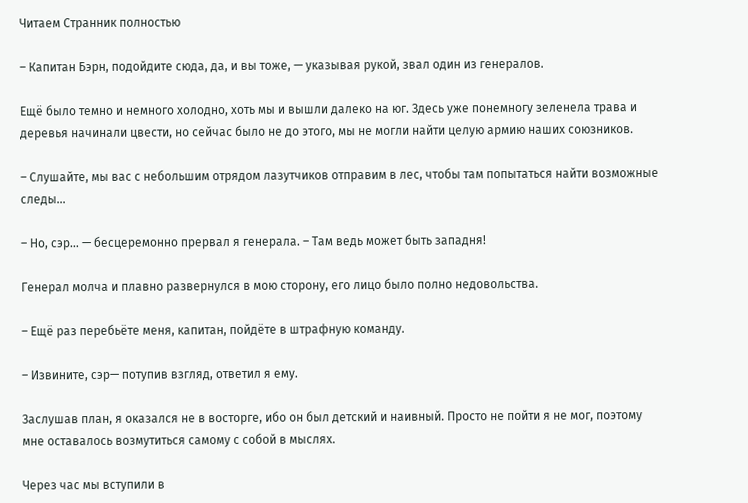Читаем Странник полностью

– Капитан Бэрн, подойдите сюда, да, и вы тоже, — указывая рукой, звал один из генералов.

Ещё было темно и немного холодно, хоть мы и вышли далеко на юг. Здесь уже понемногу зеленела трава и деревья начинали цвести, но сейчас было не до этого, мы не могли найти целую армию наших союзников.

– Слушайте, мы вас с небольшим отрядом лазутчиков отправим в лес, чтобы там попытаться найти возможные следы…

– Но, сэр… — бесцеремонно прервал я генерала. – Там ведь может быть западня!

Генерал молча и плавно развернулся в мою сторону, его лицо было полно недовольства.

– Ещё раз перебьёте меня, капитан, пойдёте в штрафную команду.

– Извините, сэр— потупив взгляд, ответил я ему.

Заслушав план, я оказался не в восторге, ибо он был детский и наивный. Просто не пойти я не мог, поэтому мне оставалось возмутиться самому с собой в мыслях.

Через час мы вступили в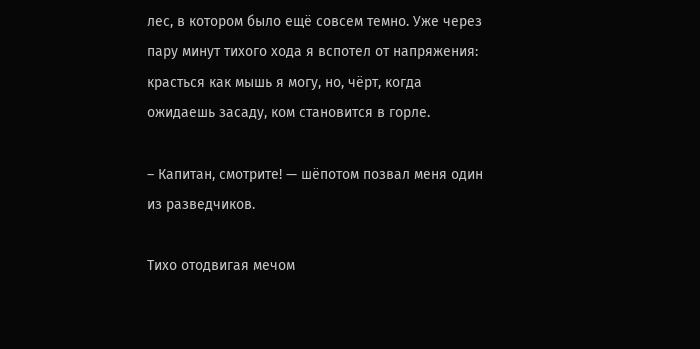лес, в котором было ещё совсем темно. Уже через пару минут тихого хода я вспотел от напряжения: красться как мышь я могу, но, чёрт, когда ожидаешь засаду, ком становится в горле.

– Капитан, смотрите! — шёпотом позвал меня один из разведчиков.

Тихо отодвигая мечом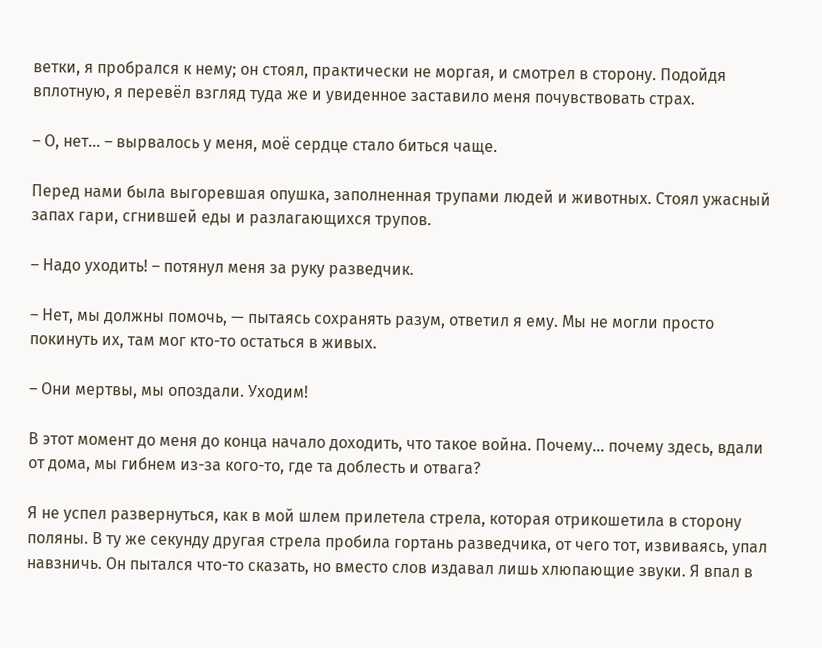ветки, я пробрался к нему; он стоял, практически не моргая, и смотрел в сторону. Подойдя вплотную, я перевёл взгляд туда же и увиденное заставило меня почувствовать страх.

– О, нет… – вырвалось у меня, моё сердце стало биться чаще.

Перед нами была выгоревшая опушка, заполненная трупами людей и животных. Стоял ужасный запах гари, сгнившей еды и разлагающихся трупов.

– Надо уходить! – потянул меня за руку разведчик.

– Нет, мы должны помочь, — пытаясь сохранять разум, ответил я ему. Мы не могли просто покинуть их, там мог кто-то остаться в живых.

– Они мертвы, мы опоздали. Уходим!

В этот момент до меня до конца начало доходить, что такое война. Почему… почему здесь, вдали от дома, мы гибнем из-за кого-то, где та доблесть и отвага?

Я не успел развернуться, как в мой шлем прилетела стрела, которая отрикошетила в сторону поляны. В ту же секунду другая стрела пробила гортань разведчика, от чего тот, извиваясь, упал навзничь. Он пытался что-то сказать, но вместо слов издавал лишь хлюпающие звуки. Я впал в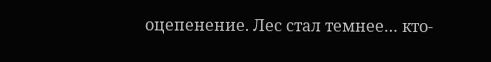оцепенение. Лес стал темнее… кто-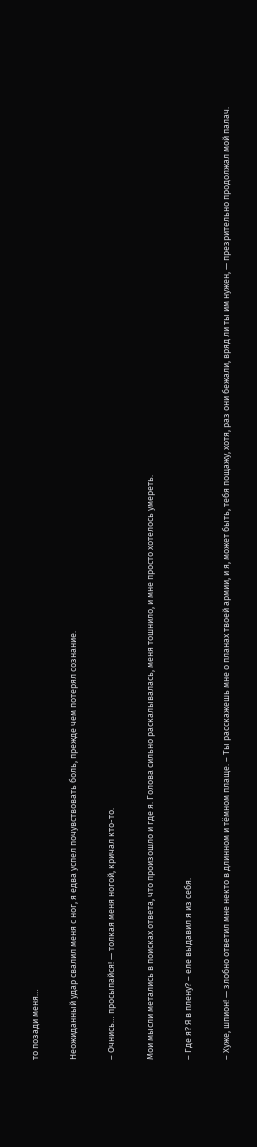то позади меня…

Неожиданный удар свалил меня с ног, я едва успел почувствовать боль, прежде чем потерял сознание.

– Очнись… просыпайся! — толкая меня ногой, кричал кто-то.

Мои мысли метались в поисках ответа, что произошло и где я. Голова сильно раскалывалась, меня тошнило, и мне просто хотелось умереть.

– Где я? Я в плену? – еле выдавил я из себя.

– Хуже, шпион! — злобно ответил мне некто в длинном и тёмном плаще. – Ты расскажешь мне о планах твоей армии, и я, может быть, тебя пощажу, хотя, раз они бежали, вряд ли ты им нужен, — презрительно продолжал мой палач.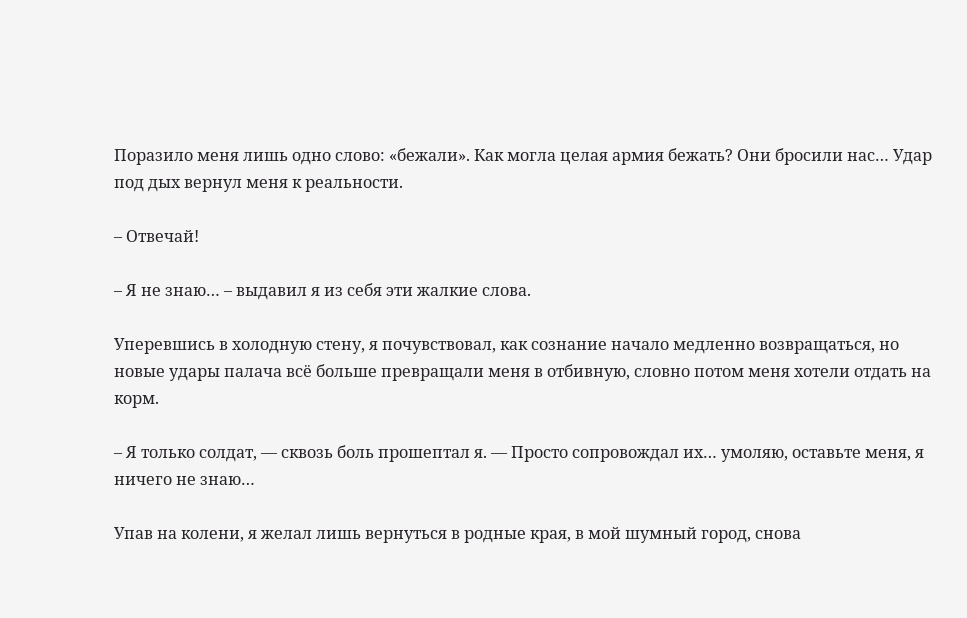Поразило меня лишь одно слово: «бежали». Как могла целая армия бежать? Они бросили нас… Удар под дых вернул меня к реальности.

– Отвечай!

– Я не знаю… – выдавил я из себя эти жалкие слова.

Уперевшись в холодную стену, я почувствовал, как сознание начало медленно возвращаться, но новые удары палача всё больше превращали меня в отбивную, словно потом меня хотели отдать на корм.

– Я только солдат, — сквозь боль прошептал я. — Просто сопровождал их… умоляю, оставьте меня, я ничего не знаю…

Упав на колени, я желал лишь вернуться в родные края, в мой шумный город, снова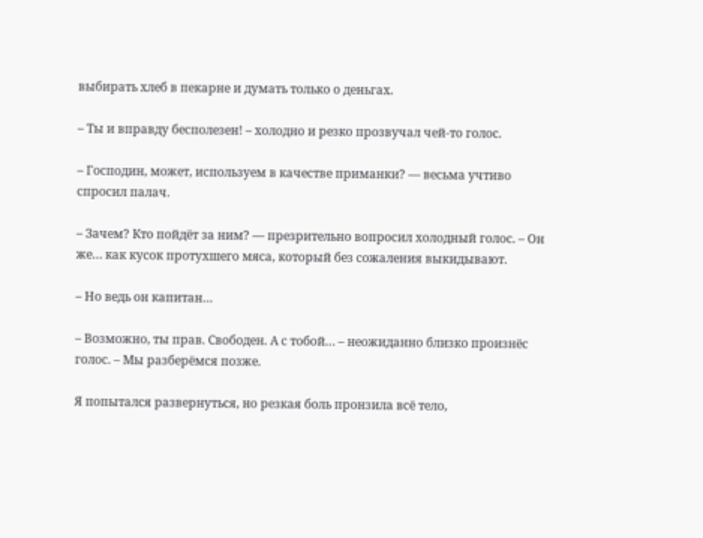выбирать хлеб в пекарне и думать только о деньгах.

– Ты и вправду бесполезен! – холодно и резко прозвучал чей-то голос.

– Господин, может, используем в качестве приманки? — весьма учтиво спросил палач.

– Зачем? Кто пойдёт за ним? — презрительно вопросил холодный голос. – Он же… как кусок протухшего мяса, который без сожаления выкидывают.

– Но ведь он капитан…

– Возможно, ты прав. Свободен. А с тобой… – неожиданно близко произнёс голос. – Мы разберёмся позже.

Я попытался развернуться, но резкая боль пронзила всё тело,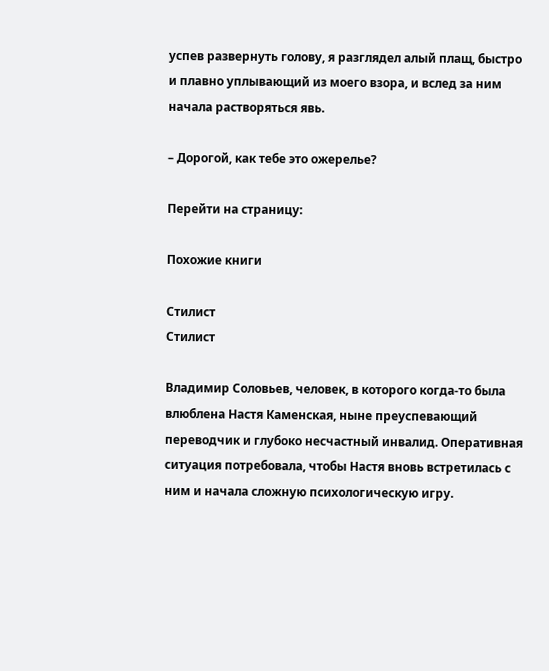успев развернуть голову, я разглядел алый плащ, быстро и плавно уплывающий из моего взора, и вслед за ним начала растворяться явь.

– Дорогой, как тебе это ожерелье?

Перейти на страницу:

Похожие книги

Стилист
Стилист

Владимир Соловьев, человек, в которого когда-то была влюблена Настя Каменская, ныне преуспевающий переводчик и глубоко несчастный инвалид. Оперативная ситуация потребовала, чтобы Настя вновь встретилась с ним и начала сложную психологическую игру.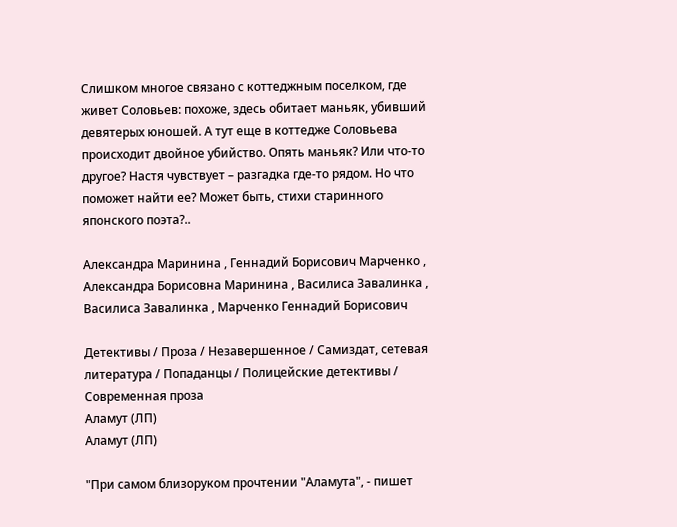Слишком многое связано с коттеджным поселком, где живет Соловьев: похоже, здесь обитает маньяк, убивший девятерых юношей. А тут еще в коттедже Соловьева происходит двойное убийство. Опять маньяк? Или что-то другое? Настя чувствует – разгадка где-то рядом. Но что поможет найти ее? Может быть, стихи старинного японского поэта?..

Александра Маринина , Геннадий Борисович Марченко , Александра Борисовна Маринина , Василиса Завалинка , Василиса Завалинка , Марченко Геннадий Борисович

Детективы / Проза / Незавершенное / Самиздат, сетевая литература / Попаданцы / Полицейские детективы / Современная проза
Аламут (ЛП)
Аламут (ЛП)

"При самом близоруком прочтении "Аламута", - пишет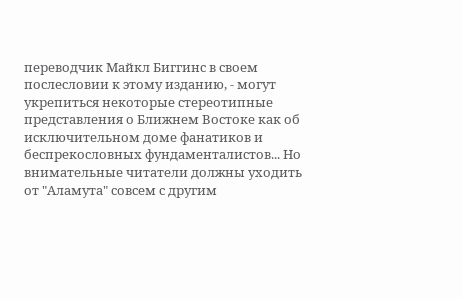переводчик Майкл Биггинс в своем послесловии к этому изданию, - могут укрепиться некоторые стереотипные представления о Ближнем Востоке как об исключительном доме фанатиков и беспрекословных фундаменталистов... Но внимательные читатели должны уходить от "Аламута" совсем с другим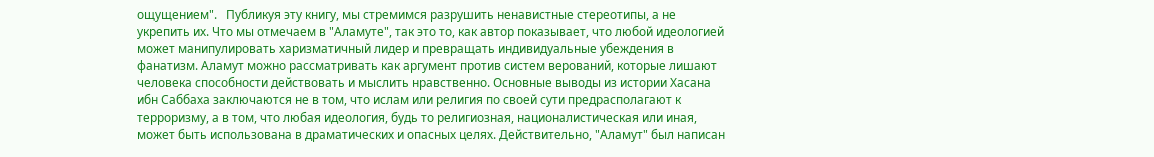ощущением".   Публикуя эту книгу, мы стремимся разрушить ненавистные стереотипы, а не укрепить их. Что мы отмечаем в "Аламуте", так это то, как автор показывает, что любой идеологией может манипулировать харизматичный лидер и превращать индивидуальные убеждения в фанатизм. Аламут можно рассматривать как аргумент против систем верований, которые лишают человека способности действовать и мыслить нравственно. Основные выводы из истории Хасана ибн Саббаха заключаются не в том, что ислам или религия по своей сути предрасполагают к терроризму, а в том, что любая идеология, будь то религиозная, националистическая или иная, может быть использована в драматических и опасных целях. Действительно, "Аламут" был написан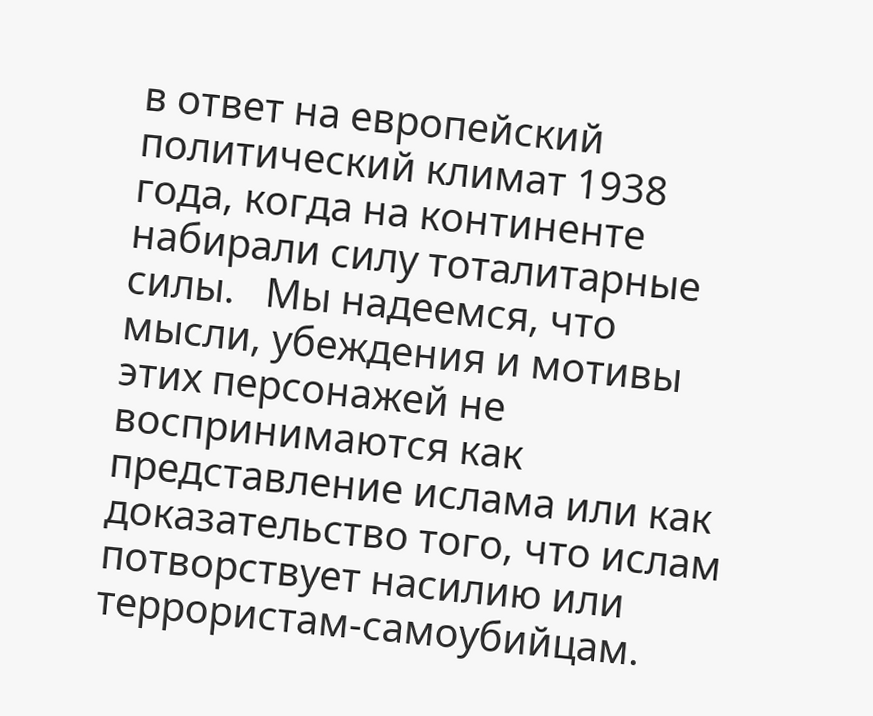в ответ на европейский политический климат 1938 года, когда на континенте набирали силу тоталитарные силы.   Мы надеемся, что мысли, убеждения и мотивы этих персонажей не воспринимаются как представление ислама или как доказательство того, что ислам потворствует насилию или террористам-самоубийцам.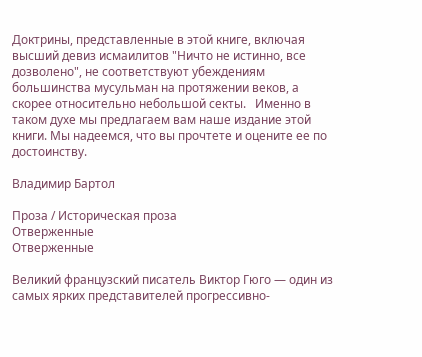Доктрины, представленные в этой книге, включая высший девиз исмаилитов "Ничто не истинно, все дозволено", не соответствуют убеждениям большинства мусульман на протяжении веков, а скорее относительно небольшой секты.   Именно в таком духе мы предлагаем вам наше издание этой книги. Мы надеемся, что вы прочтете и оцените ее по достоинству.

Владимир Бартол

Проза / Историческая проза
Отверженные
Отверженные

Великий французский писатель Виктор Гюго — один из самых ярких представителей прогрессивно-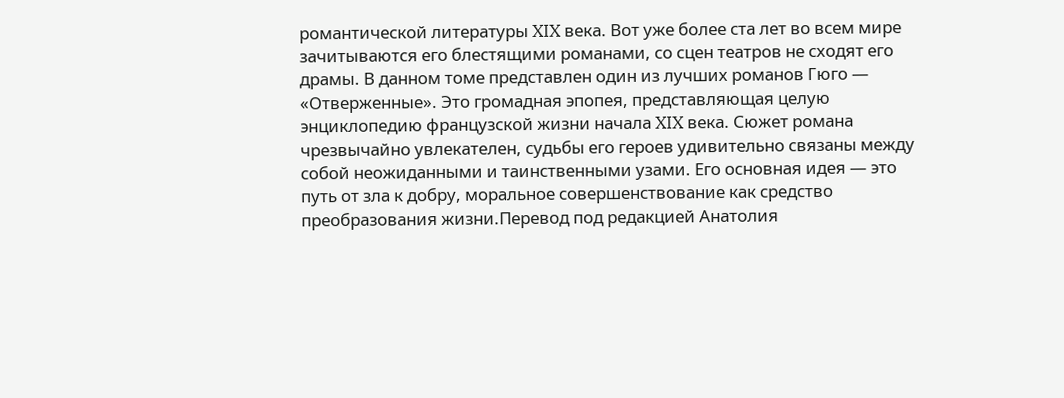романтической литературы XIX века. Вот уже более ста лет во всем мире зачитываются его блестящими романами, со сцен театров не сходят его драмы. В данном томе представлен один из лучших романов Гюго — «Отверженные». Это громадная эпопея, представляющая целую энциклопедию французской жизни начала XIX века. Сюжет романа чрезвычайно увлекателен, судьбы его героев удивительно связаны между собой неожиданными и таинственными узами. Его основная идея — это путь от зла к добру, моральное совершенствование как средство преобразования жизни.Перевод под редакцией Анатолия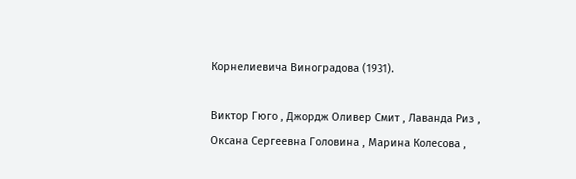Корнелиевича Виноградова (1931).

Виктор Гюго , Джордж Оливер Смит , Лаванда Риз , Оксана Сергеевна Головина , Марина Колесова ,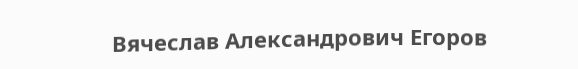Вячеслав Александрович Егоров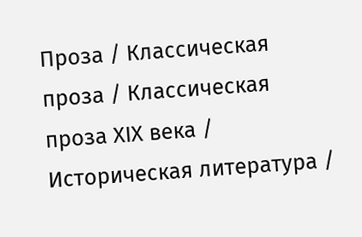Проза / Классическая проза / Классическая проза ХIX века / Историческая литература /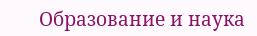Образование и наука